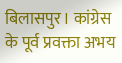बिलासपुर। कांग्रेस के पूर्व प्रवक्ता अभय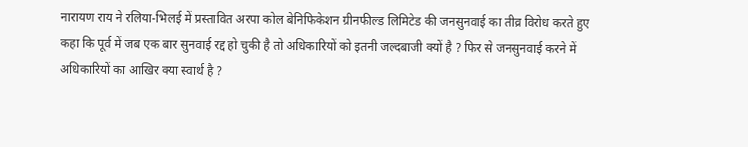नारायण राय ने रलिया-भिलई में प्रस्तावित अरपा कोल बेनिफिकेशन ग्रीनफील्ड लिमिटेड की जनसुनवाई का तीव्र विरोध करते हुए कहा कि पूर्व में जब एक बार सुनवाई रद्द हो चुकी है तो अधिकारियों को इतनी जल्दबाजी क्यों है ? फिर से जनसुनवाई करने में अधिकारियों का आखिर क्या स्वार्थ है ?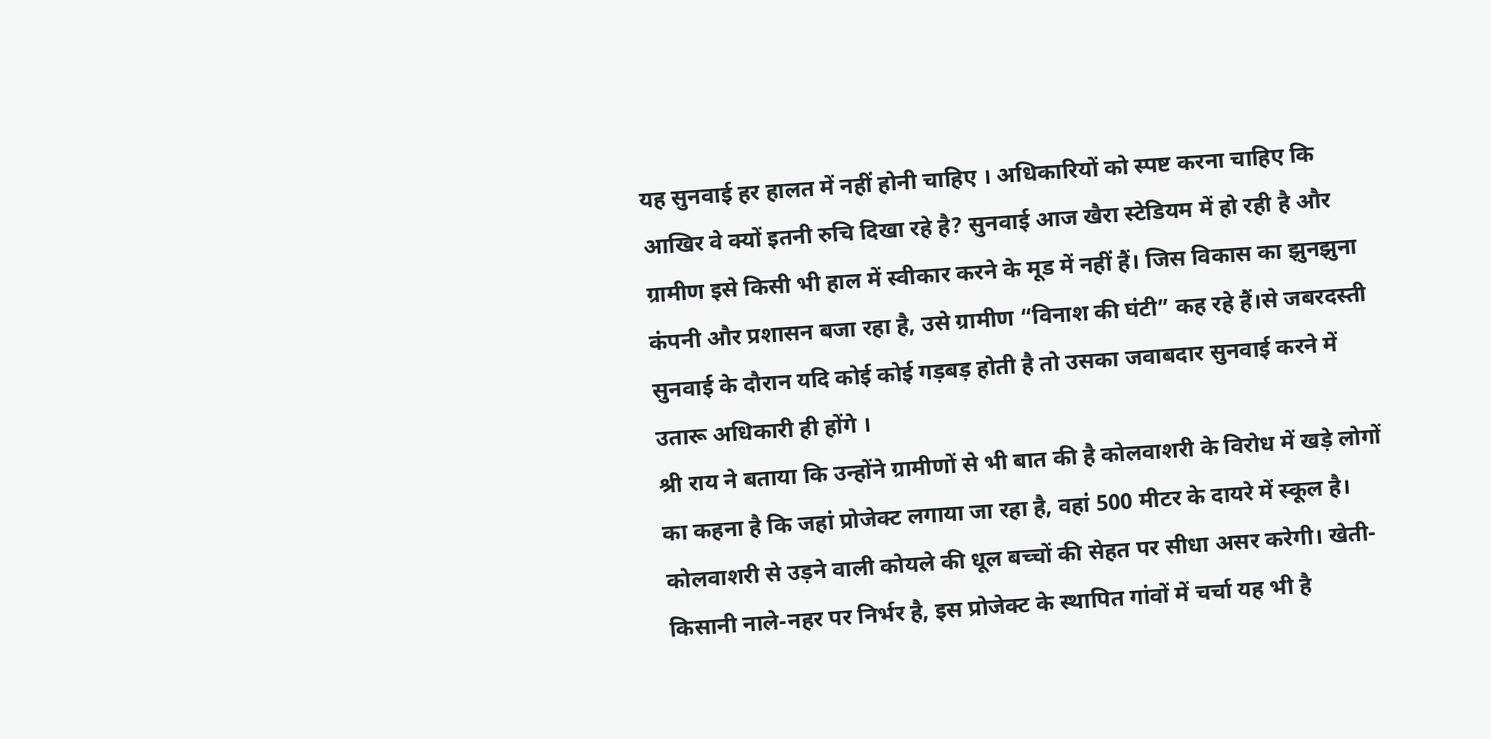यह सुनवाई हर हालत में नहीं होनी चाहिए । अधिकारियों को स्पष्ट करना चाहिए कि आखिर वे क्यों इतनी रुचि दिखा रहे है? सुनवाई आज खैरा स्टेडियम में हो रही है और ग्रामीण इसे किसी भी हाल में स्वीकार करने के मूड में नहीं हैं। जिस विकास का झुनझुना कंपनी और प्रशासन बजा रहा है, उसे ग्रामीण “विनाश की घंटी” कह रहे हैं।से जबरदस्ती सुनवाई के दौरान यदि कोई कोई गड़बड़ होती है तो उसका जवाबदार सुनवाई करने में उतारू अधिकारी ही होंगे ।
श्री राय ने बताया कि उन्होंने ग्रामीणों से भी बात की है कोलवाशरी के विरोध में खड़े लोगों का कहना है कि जहां प्रोजेक्ट लगाया जा रहा है, वहां 500 मीटर के दायरे में स्कूल है। कोलवाशरी से उड़ने वाली कोयले की धूल बच्चों की सेहत पर सीधा असर करेगी। खेती-किसानी नाले-नहर पर निर्भर है, इस प्रोजेक्ट के स्थापित गांवों में चर्चा यह भी है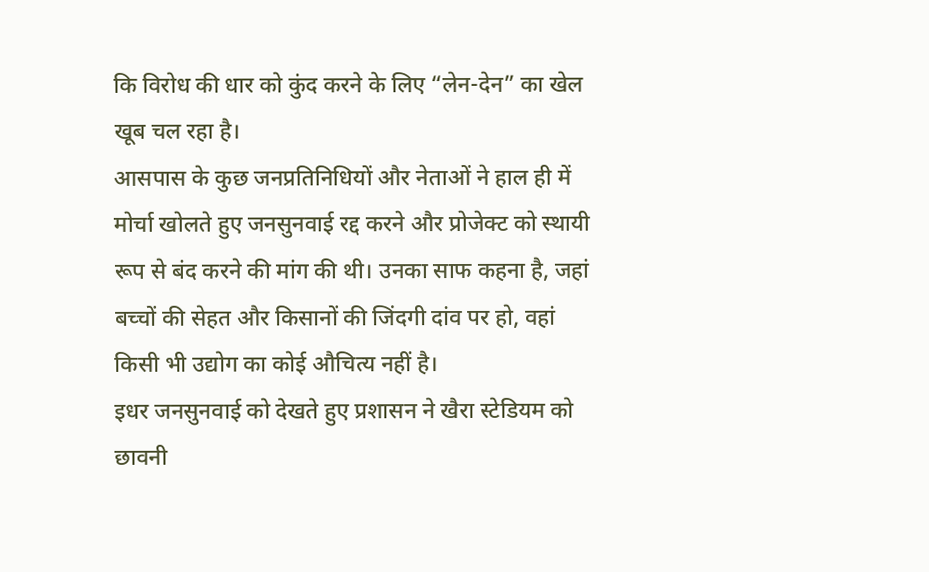कि विरोध की धार को कुंद करने के लिए “लेन-देन” का खेल खूब चल रहा है।
आसपास के कुछ जनप्रतिनिधियों और नेताओं ने हाल ही में मोर्चा खोलते हुए जनसुनवाई रद्द करने और प्रोजेक्ट को स्थायी रूप से बंद करने की मांग की थी। उनका साफ कहना है, जहां बच्चों की सेहत और किसानों की जिंदगी दांव पर हो, वहां किसी भी उद्योग का कोई औचित्य नहीं है।
इधर जनसुनवाई को देखते हुए प्रशासन ने खैरा स्टेडियम को छावनी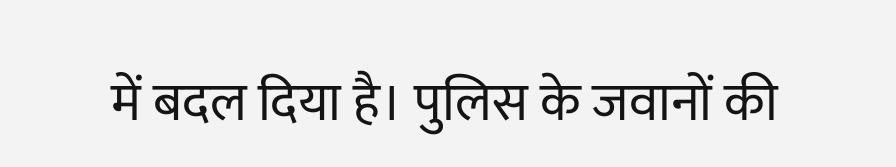में बदल दिया है। पुलिस के जवानों की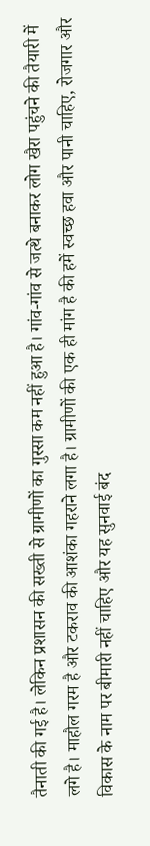तैनाती की गई है। लेकिन प्रशासन की सख्ती से ग्रामीणों का गुस्सा कम नहीं हुआ है। गांव-गांव से जत्थे बनाकर लोग खैरा पहुंचने की तैयारी में लगे है। माहौल गरम है और टकराव की आशंका गहराने लगा है। ग्रामीणों की एक ही मांग है की हमें स्वच्छ हवा और पानी चाहिए, रोजगार और विकास के नाम पर बीमारी नहीं चाहिए और यह सुनवाई बंद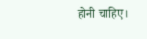होनी चाहिए।